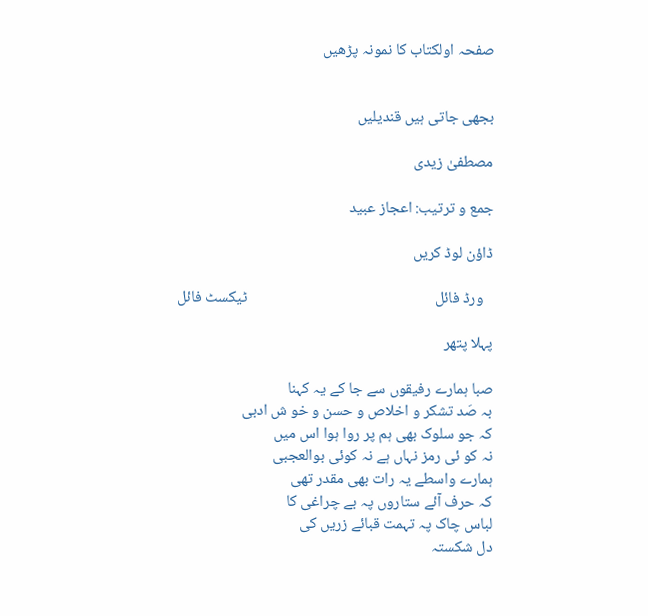صفحہ اولکتاب کا نمونہ پڑھیں


بجھی جاتی ہیں قندیلیں

مصطفیٰ زیدی

جمع و ترتیب: اعجاز عبید

ڈاؤن لوڈ کریں

   ورڈ فائل                                                     ٹیکسٹ فائل

پہلا پتھر

صبا ہمارے رفیقوں سے جا کے یہ کہنا
بہ صَد تشکر و اخلاص و حسن و خو ش ادبی
کہ جو سلوک بھی ہم پر روا ہوا اس میں
نہ کو ئی رمز نہاں ہے نہ کوئی بوالعجبی
ہمارے واسطے یہ رات بھی مقدر تھی
کہ حرف آئے ستاروں پہ بے چراغی کا
لباس چاک پہ تہمت قبائے زریں کی
دل شکستہ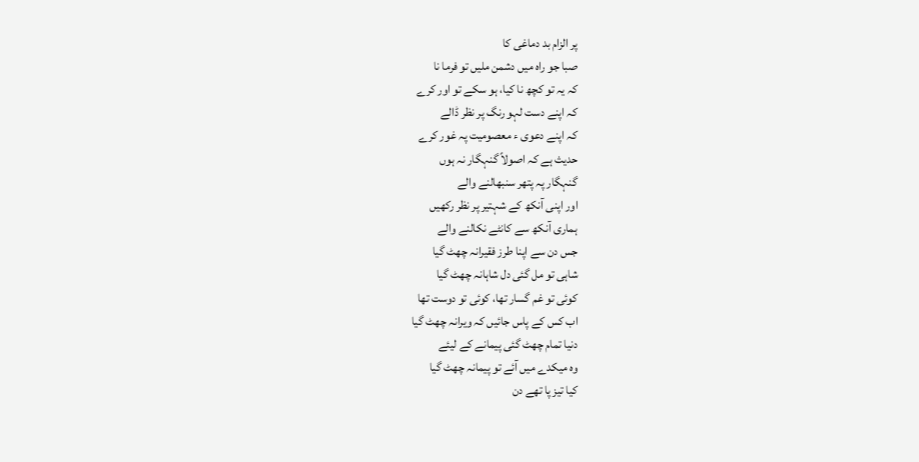پر الزام بد دماغی کا
صبا جو راہ میں دشمن ملیں تو فرما نا
کہ یہ تو کچھ نا کیا، ہو سکے تو اور کرے
کہ اپنے دست لہو رنگ پر نظر ڈالے
کہ اپنے دعوی ء معصومیت پہ غور کرے
حدیث ہے کہ اصولاً گنہگار نہ ہوں
گنہگار پہ پتھر سنبھالنے والے
اور اپنی آنکھ کے شہتیر پر نظر رکھیں
ہماری آنکھ سے کانٹے نکالنے والے
جس دن سے اپنا طرز فقیرانہ چھٹ گیا
شاہی تو مل گئی دل شاہانہ چھٹ گیا
کوئی تو غم گسار تھا، کوئی تو دوست تھا
اب کس کے پاس جائیں کہ ویرانہ چھٹ گیا
دنیا تمام چھٹ گئی پیمانے کے لیئے
وہ میکدے میں آئے تو پیمانہ چھٹ گیا
کیا تیز پا تھے دن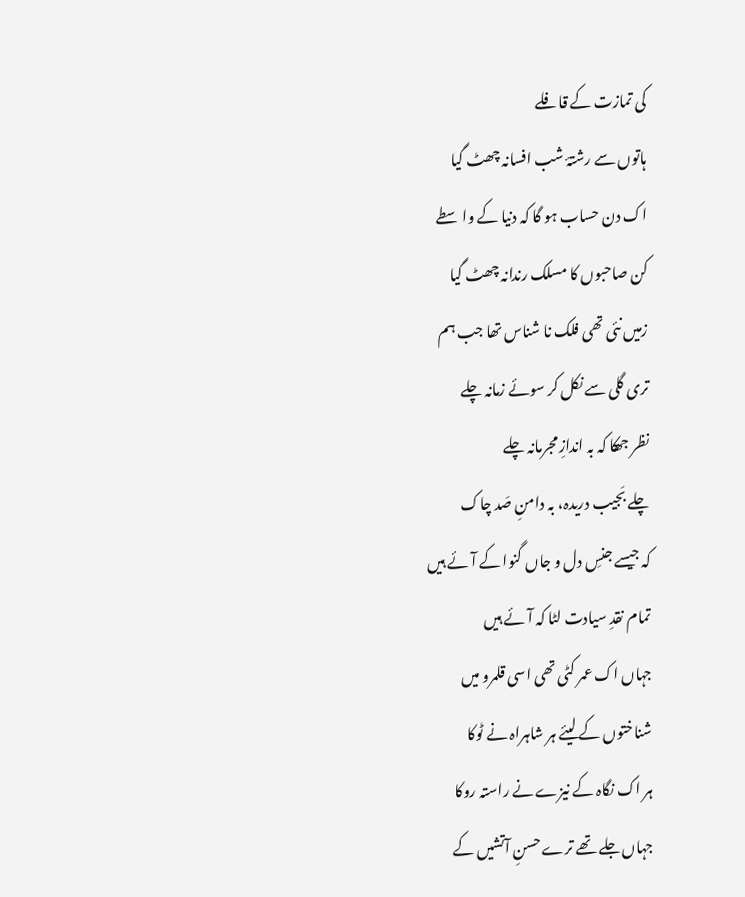کی تمازت کے قافلے
ہاتوں سے رشتۂ شب افسانہ چھٹ گیا
اک دن حساب ہو گا کہ دنیا کے واسطے
کن صاحبوں کا مسلک رندانہ چھٹ گیا
زمیں نئی تھی فلک نا شناس تھا جب ہم
تری گلی سے نکل کر سوئے زمانہ چلے
نظر جھکا کہ بہ اندازِ مجرمانہ چلے
چلے بَجیب دریدہ، بہ دامنِ صَد چاک
کہ جیسے جنسِ دل و جاں گنوا کے آئے ہیں
تمام نقدِ سیادت لٹا کہ آئے ہیں
جہاں اک عمر کٹی تھی اسی قلمرو میں
شناختوں کے لیئے ہر شاہراہ نے ٹوکا
ہر اک نگاہ کے نیزے نے راستہ روکا
جہاں جلے تھے ترے حسنِ آتشیں کے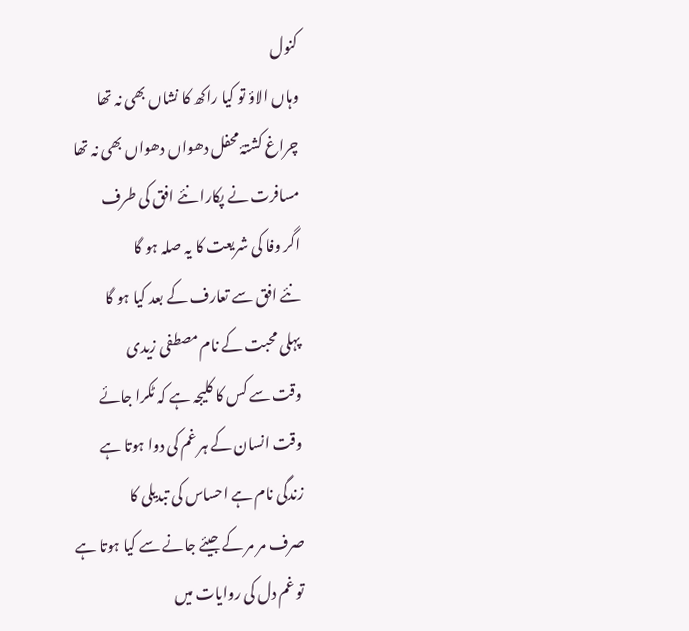کنول
وہاں الاؤ تو کیا راکھ کا نشاں بھی نہ تھا
چراغ کشتۂ محفل دھواں دھواں بھی نہ تھا
مسافرت نے پکارا نئے افق کی طرف
اگر وفا کی شریعت کا یہ صلہ ہو گا
نئے افق سے تعارف کے بعد کیا ہو گا
پہلی محبت کے نام مصطفی زیدی
وقت سے کس کا کلیجہ ہے کہ ٹکرا جائے
وقت انسان کے ہر غم کی دوا ہوتا ہے
زندگی نام ہے احساس کی تبدیلی کا
صرف مر مر کے جیئے جانے سے کیا ہوتا ہے
تو غم دل کی روایات میں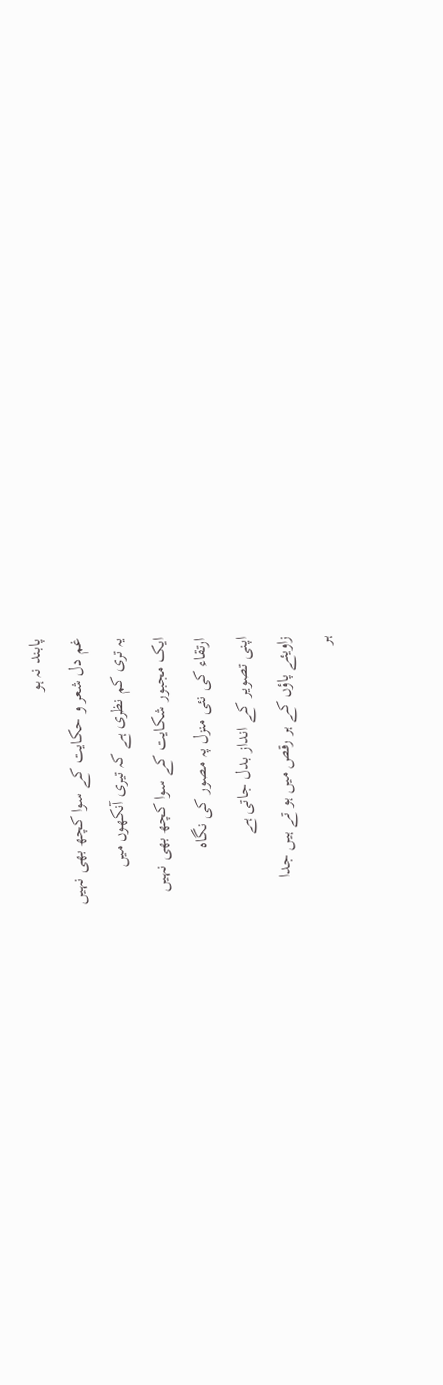پابند نہ ہو
غم دل شعر و حکایت کے سوا کچھ بھی نہیں
یہ تری کم نظری ہے کہ تیری آنکھوں میں
ایک مجبور شکایت کے سوا کچھ بھی نہیں
ارتقاء کی نئی منزل پہ مصور کی نگاہ
اپنی تصویر کے انداز بدل جاتی ہے
زاویئے پاؤں کے ہر رقص میں ہو تے ہیں جدا
ہر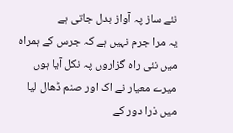نئے ساز پہ آواز بدل جاتی ہے
یہ مرا جرم نہیں ہے کہ جرس کے ہمراہ
میں نئی راہ گزاروں پہ نکل آیا ہوں
میرے معیار نے اک اور صنم ڈھال لیا
میں ذرا دور کے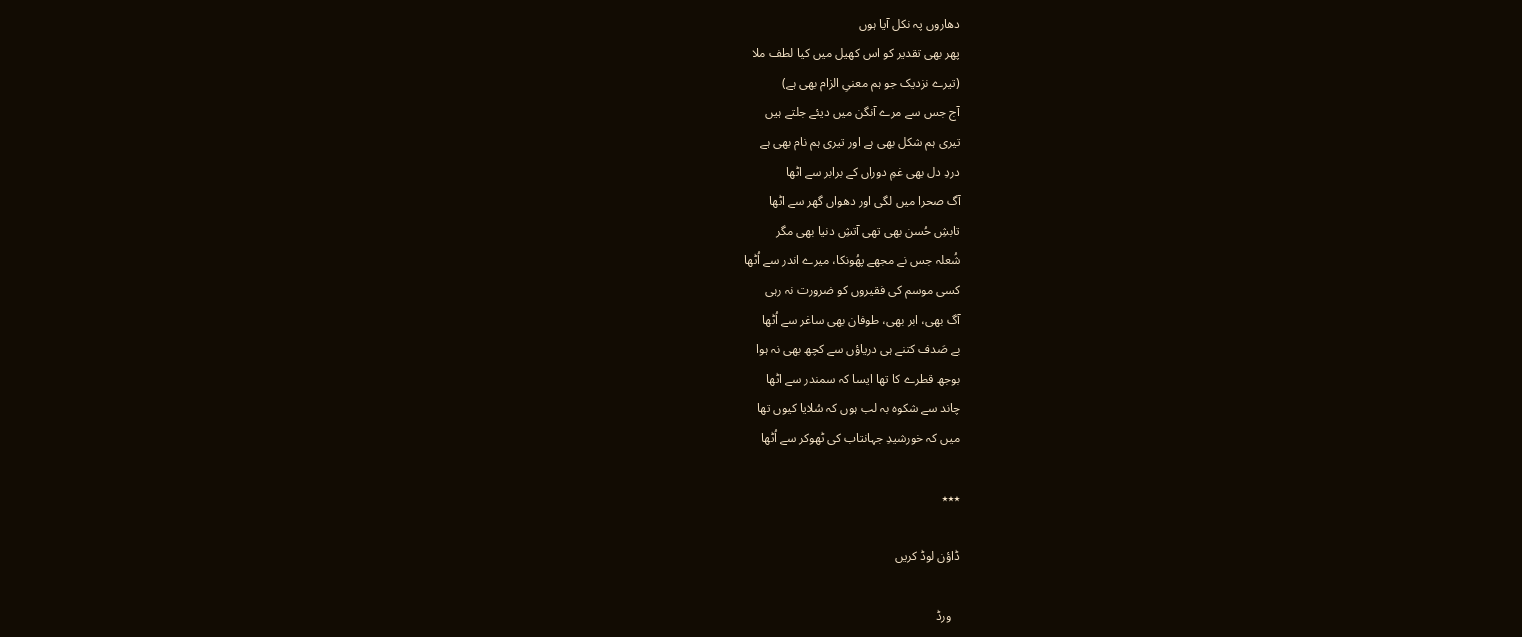دھاروں پہ نکل آیا ہوں
پھر بھی تقدیر کو اس کھیل میں کیا لطف ملا
(تیرے نزدیک جو ہم معنیِ الزام بھی ہے)
آج جس سے مرے آنگن میں دیئے جلتے ہیں
تیری ہم شکل بھی ہے اور تیری ہم نام بھی ہے
دردِ دل بھی غمِ دوراں کے برابر سے اٹھا
آگ صحرا میں لگی اور دھواں گھر سے اٹھا
تابشِ حُسن بھی تھی آتشِ دنیا بھی مگر
شُعلہ جس نے مجھے پھُونکا، میرے اندر سے اُٹھا
کسی موسم کی فقیروں کو ضرورت نہ رہی
آگ بھی، ابر بھی، طوفان بھی ساغر سے اُٹھا
بے صَدف کتنے ہی دریاؤں سے کچھ بھی نہ ہوا
بوجھ قطرے کا تھا ایسا کہ سمندر سے اٹھا
چاند سے شکوہ بہ لب ہوں کہ سُلایا کیوں تھا
میں کہ خورشیدِ جہانتاب کی ٹھوکر سے اُٹھا

٭٭٭

ڈاؤن لوڈ کریں

   ورڈ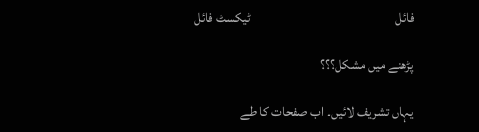فائل                                                     ٹیکسٹ فائل

پڑھنے میں مشکل؟؟؟

یہاں تشریف لائیں۔ اب صفحات کا طے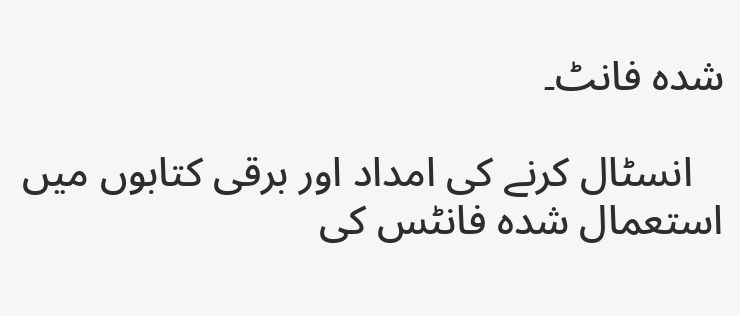شدہ فانٹ۔

   انسٹال کرنے کی امداد اور برقی کتابوں میں استعمال شدہ فانٹس کی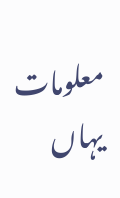معلومات یہاں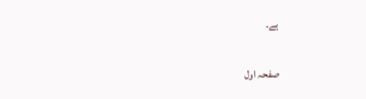ہے۔

صفحہ اول